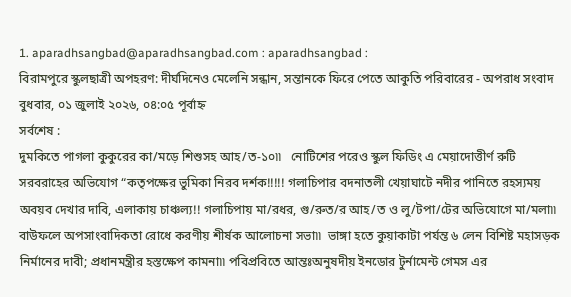1. aparadhsangbad@aparadhsangbad.com : aparadhsangbad :
বিরামপুরে স্কুলছাত্রী অপহরণ: দীর্ঘদিনেও মেলেনি সন্ধান, সন্তানকে ফিরে পেতে আকুতি পরিবারের - অপরাধ সংবাদ
বুধবার, ০১ জুলাই ২০২৬, ০৪:০৫ পূর্বাহ্ন
সর্বশেষ :
দুমকিতে পাগলা কুকুরের কা/মড়ে শিশুসহ আহ/ত-১০৷৷   নোটিশের পরেও স্কুল ফিডিং এ মেয়াদোত্তীর্ণ রুটি সরবরাহের অভিযোগ “কতৃপক্ষের ভুমিকা নিরব দর্শক!!!!! গলাচিপার বদনাতলী খেয়াঘাটে নদীর পানিতে রহস্যময় অবয়ব দেখার দাবি, এলাকায় চাঞ্চল্য!! গলাচিপায় মা/রধর, গু/রুত/র আহ/ত ও লু/টপা/টের অভিযোগে মা/মলা৷৷  বাউফলে অপসাংবাদিকতা রোধে করণীয় শীর্ষক আলোচনা সভা৷৷  ভাঙ্গা হতে কুয়াকাটা পর্যন্ত ৬ লেন বিশিষ্ট মহাসড়ক নির্মানের দাবী; প্রধানমন্ত্রীর হস্তক্ষেপ কামনা৷৷ পবিপ্রবিতে আন্তঃঅনুষদীয় ইনডোর টুর্নামেন্ট গেমস এর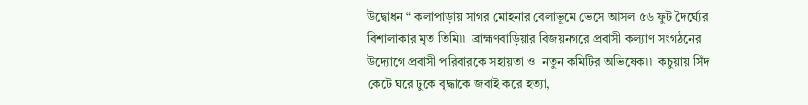উদ্বোধন “ কলাপাড়ায় সাগর মোহনার বেলাভূমে ভেসে আসল ৫৬ ফুট দৈর্ঘ্যের বিশালাকার মৃত তিমি৷৷  ব্রাহ্মণবাড়িয়ার বিজয়নগরে প্রবাসী কল্যাণ সংগঠনের উদ্যোগে প্রবাসী পরিবারকে সহায়তা ও  নতুন কমিটির অভিষেক৷৷  কচুয়ায় সিঁদ কেটে ঘরে ঢুকে বৃদ্ধাকে জবাই করে হত্যা,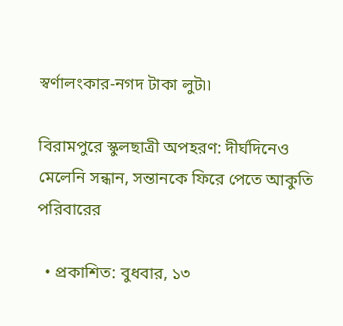স্বর্ণালংকার-নগদ টাকা লুট৷৷

বিরামপুরে স্কুলছাত্রী অপহরণ: দীর্ঘদিনেও মেলেনি সন্ধান, সন্তানকে ফিরে পেতে আকুতি পরিবারের

  • প্রকাশিত: বুধবার, ১৩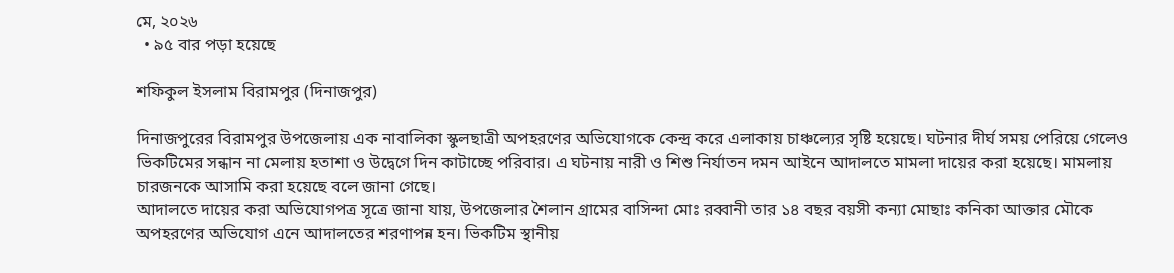মে, ২০২৬
  • ৯৫ বার পড়া হয়েছে

শফিকুল ইসলাম বিরামপুর (দিনাজপুর)

দিনাজপুরের বিরামপুর উপজেলায় এক নাবালিকা স্কুলছাত্রী অপহরণের অভিযোগকে কেন্দ্র করে এলাকায় চাঞ্চল্যের সৃষ্টি হয়েছে। ঘটনার দীর্ঘ সময় পেরিয়ে গেলেও ভিকটিমের সন্ধান না মেলায় হতাশা ও উদ্বেগে দিন কাটাচ্ছে পরিবার। এ ঘটনায় নারী ও শিশু নির্যাতন দমন আইনে আদালতে মামলা দায়ের করা হয়েছে। মামলায় চারজনকে আসামি করা হয়েছে বলে জানা গেছে।
আদালতে দায়ের করা অভিযোগপত্র সূত্রে জানা যায়, উপজেলার শৈলান গ্রামের বাসিন্দা মোঃ রব্বানী তার ১৪ বছর বয়সী কন্যা মোছাঃ কনিকা আক্তার মৌকে অপহরণের অভিযোগ এনে আদালতের শরণাপন্ন হন। ভিকটিম স্থানীয়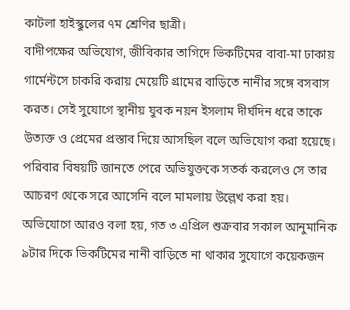কাটলা হাইস্কুলের ৭ম শ্রেণির ছাত্রী।
বাদীপক্ষের অভিযোগ, জীবিকার তাগিদে ভিকটিমের বাবা-মা ঢাকায় গার্মেন্টসে চাকরি করায় মেয়েটি গ্রামের বাড়িতে নানীর সঙ্গে বসবাস করত। সেই সুযোগে স্থানীয় যুবক নয়ন ইসলাম দীর্ঘদিন ধরে তাকে উত্যক্ত ও প্রেমের প্রস্তাব দিয়ে আসছিল বলে অভিযোগ করা হয়েছে। পরিবার বিষয়টি জানতে পেরে অভিযুক্তকে সতর্ক করলেও সে তার আচরণ থেকে সরে আসেনি বলে মামলায় উল্লেখ করা হয়।
অভিযোগে আরও বলা হয়, গত ৩ এপ্রিল শুক্রবার সকাল আনুমানিক ৯টার দিকে ভিকটিমের নানী বাড়িতে না থাকার সুযোগে কয়েকজন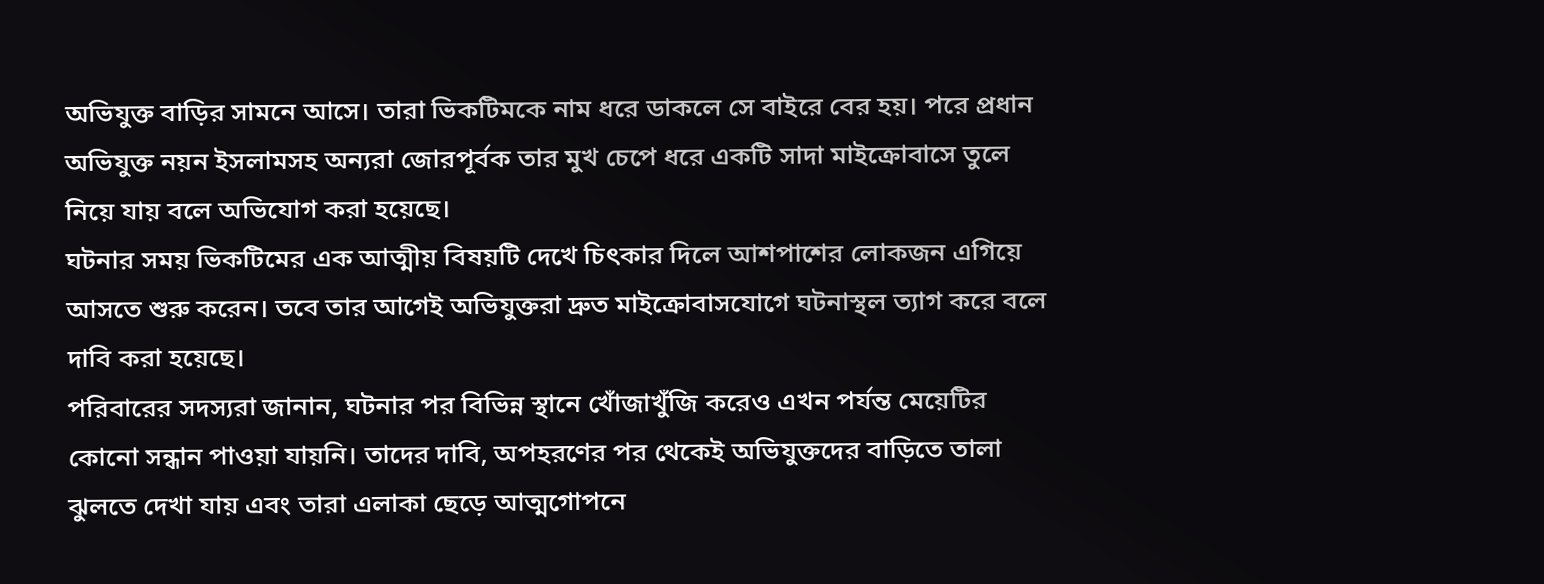অভিযুক্ত বাড়ির সামনে আসে। তারা ভিকটিমকে নাম ধরে ডাকলে সে বাইরে বের হয়। পরে প্রধান অভিযুক্ত নয়ন ইসলামসহ অন্যরা জোরপূর্বক তার মুখ চেপে ধরে একটি সাদা মাইক্রোবাসে তুলে নিয়ে যায় বলে অভিযোগ করা হয়েছে।
ঘটনার সময় ভিকটিমের এক আত্মীয় বিষয়টি দেখে চিৎকার দিলে আশপাশের লোকজন এগিয়ে আসতে শুরু করেন। তবে তার আগেই অভিযুক্তরা দ্রুত মাইক্রোবাসযোগে ঘটনাস্থল ত্যাগ করে বলে দাবি করা হয়েছে।
পরিবারের সদস্যরা জানান, ঘটনার পর বিভিন্ন স্থানে খোঁজাখুঁজি করেও এখন পর্যন্ত মেয়েটির কোনো সন্ধান পাওয়া যায়নি। তাদের দাবি, অপহরণের পর থেকেই অভিযুক্তদের বাড়িতে তালা ঝুলতে দেখা যায় এবং তারা এলাকা ছেড়ে আত্মগোপনে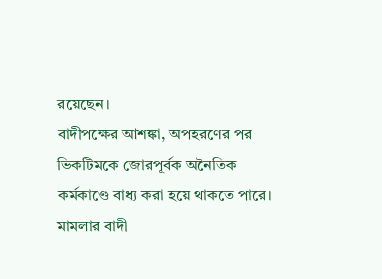রয়েছেন।
বাদীপক্ষের আশঙ্কা, অপহরণের পর ভিকটিমকে জোরপূর্বক অনৈতিক কর্মকাণ্ডে বাধ্য করা হয়ে থাকতে পারে।
মামলার বাদী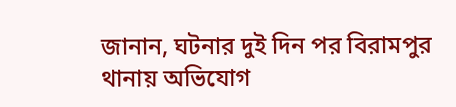জানান, ঘটনার দুই দিন পর বিরামপুর থানায় অভিযোগ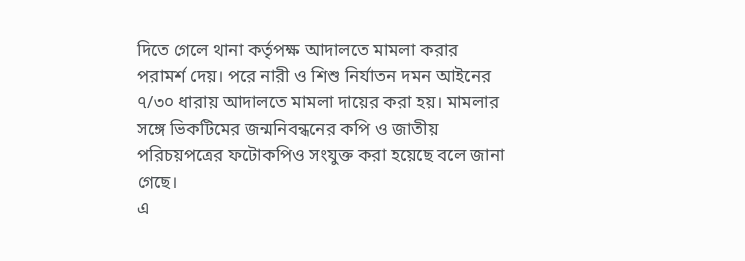দিতে গেলে থানা কর্তৃপক্ষ আদালতে মামলা করার পরামর্শ দেয়। পরে নারী ও শিশু নির্যাতন দমন আইনের ৭/৩০ ধারায় আদালতে মামলা দায়ের করা হয়। মামলার সঙ্গে ভিকটিমের জন্মনিবন্ধনের কপি ও জাতীয় পরিচয়পত্রের ফটোকপিও সংযুক্ত করা হয়েছে বলে জানা গেছে।
এ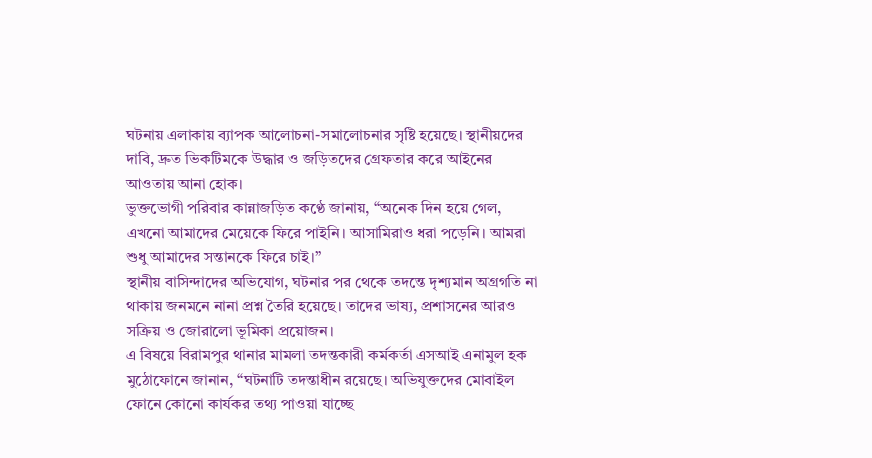ঘটনায় এলাকায় ব্যাপক আলোচনা-সমালোচনার সৃষ্টি হয়েছে। স্থানীয়দের দাবি, দ্রুত ভিকটিমকে উদ্ধার ও জড়িতদের গ্রেফতার করে আইনের আওতায় আনা হোক।
ভুক্তভোগী পরিবার কান্নাজড়িত কণ্ঠে জানায়, “অনেক দিন হয়ে গেল, এখনো আমাদের মেয়েকে ফিরে পাইনি। আসামিরাও ধরা পড়েনি। আমরা শুধু আমাদের সন্তানকে ফিরে চাই।”
স্থানীয় বাসিন্দাদের অভিযোগ, ঘটনার পর থেকে তদন্তে দৃশ্যমান অগ্রগতি না থাকায় জনমনে নানা প্রশ্ন তৈরি হয়েছে। তাদের ভাষ্য, প্রশাসনের আরও সক্রিয় ও জোরালো ভূমিকা প্রয়োজন।
এ বিষয়ে বিরামপুর থানার মামলা তদন্তকারী কর্মকর্তা এসআই এনামুল হক মুঠোফোনে জানান, “ঘটনাটি তদন্তাধীন রয়েছে। অভিযুক্তদের মোবাইল ফোনে কোনো কার্যকর তথ্য পাওয়া যাচ্ছে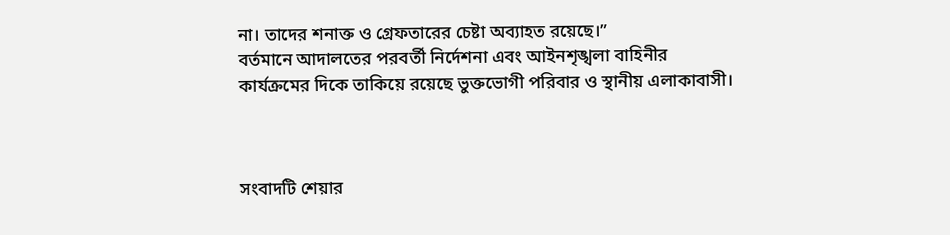না। তাদের শনাক্ত ও গ্রেফতারের চেষ্টা অব্যাহত রয়েছে।”
বর্তমানে আদালতের পরবর্তী নির্দেশনা এবং আইনশৃঙ্খলা বাহিনীর কার্যক্রমের দিকে তাকিয়ে রয়েছে ভুক্তভোগী পরিবার ও স্থানীয় এলাকাবাসী।



সংবাদটি শেয়ার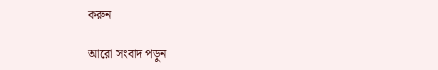করুন

আরো সংবাদ পড়ুন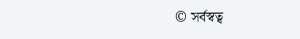© সর্বস্বত্ব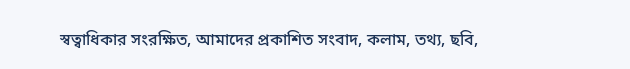স্বত্বাধিকার সংরক্ষিত, আমাদের প্রকাশিত সংবাদ, কলাম, তথ্য, ছবি,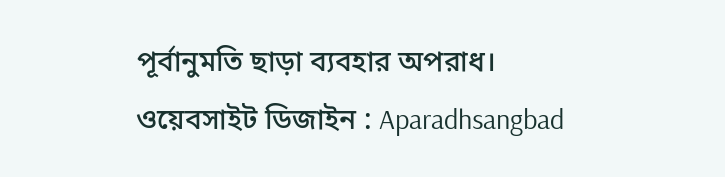পূর্বানুমতি ছাড়া ব্যবহার অপরাধ।
ওয়েবসাইট ডিজাইন : Aparadhsangbad